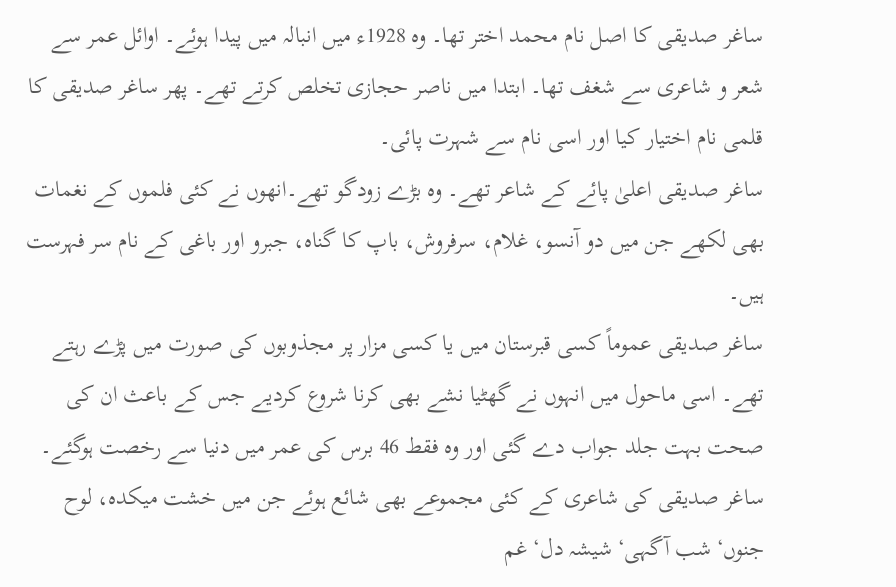ساغر صدیقی کا اصل نام محمد اختر تھا۔ وہ 1928ء میں انبالہ میں پیدا ہوئے۔ اوائل عمر سے شعر و شاعری سے شغف تھا۔ ابتدا میں ناصر حجازی تخلص کرتے تھے۔ پھر ساغر صدیقی کا قلمی نام اختیار کیا اور اسی نام سے شہرت پائی۔
ساغر صدیقی اعلیٰ پائے کے شاعر تھے۔ وہ بڑے زودگو تھے۔انھوں نے کئی فلموں کے نغمات بھی لکھے جن میں دو آنسو، غلام، سرفروش، باپ کا گناہ، جبرو اور باغی کے نام سر فہرست ہیں۔
ساغر صدیقی عموماً کسی قبرستان میں یا کسی مزار پر مجذوبوں کی صورت میں پڑے رہتے تھے۔ اسی ماحول میں انہوں نے گھٹیا نشے بھی کرنا شروع کردیے جس کے باعث ان کی صحت بہت جلد جواب دے گئی اور وہ فقط 46 برس کی عمر میں دنیا سے رخصت ہوگئے۔
ساغر صدیقی کی شاعری کے کئی مجموعے بھی شائع ہوئے جن میں خشت میکدہ، لوح جنوں‘ شب آگہی‘ شیشہ دل‘ غم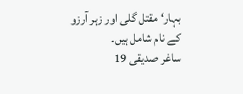بہار‘ مقتل گلی اور زہر آرزو کے نام شامل ہیں۔
ساغر صدیقی 19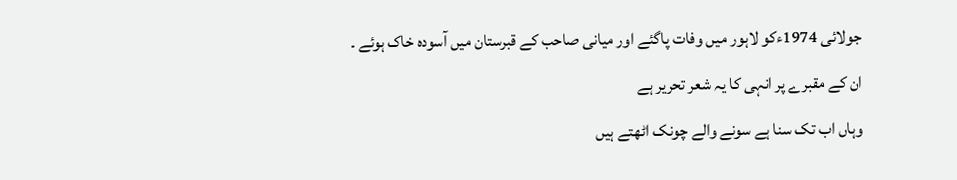جولائی 1974ءکو لاہور میں وفات پاگئے اور میانی صاحب کے قبرستان میں آسودہ خاک ہوئے ۔
ان کے مقبرے پر انہی کا یہ شعر تحریر ہے
وہاں اب تک سنا ہے سونے والے چونک اٹھتے ہیں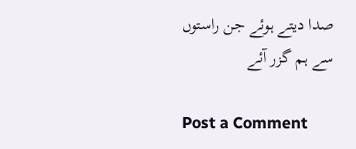صدا دیتے ہوئے جن راستوں سے ہم گزر آئے

Post a Comment